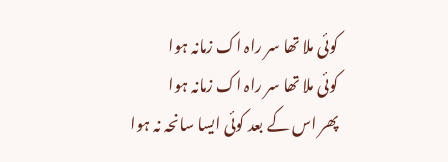کوئی ملا تھا سر راہ اک زمانہ ہوا
کوئی ملا تھا سر راہ اک زمانہ ہوا
پھر اس کے بعد کوئی ایسا سانحہ نہ ہوا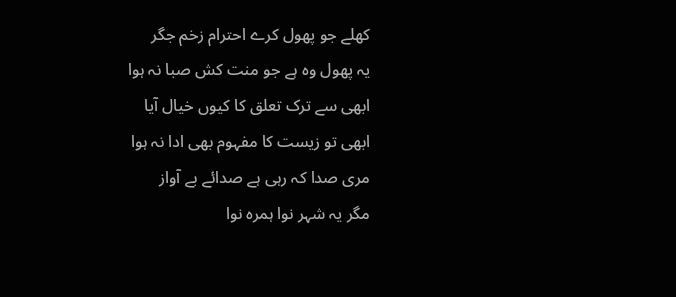کھلے جو پھول کرے احترام زخم جگر
یہ پھول وہ ہے جو منت کش صبا نہ ہوا
ابھی سے ترک تعلق کا کیوں خیال آیا
ابھی تو زیست کا مفہوم بھی ادا نہ ہوا
مری صدا کہ رہی ہے صدائے بے آواز
مگر یہ شہر نوا ہمرہ نوا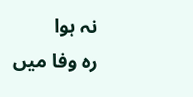نہ ہوا
رہ وفا میں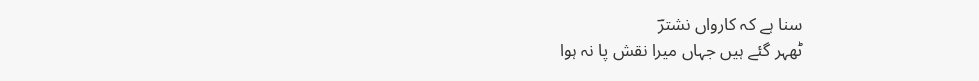سنا ہے کہ کارواں نشترؔ
ٹھہر گئے ہیں جہاں میرا نقش پا نہ ہوا